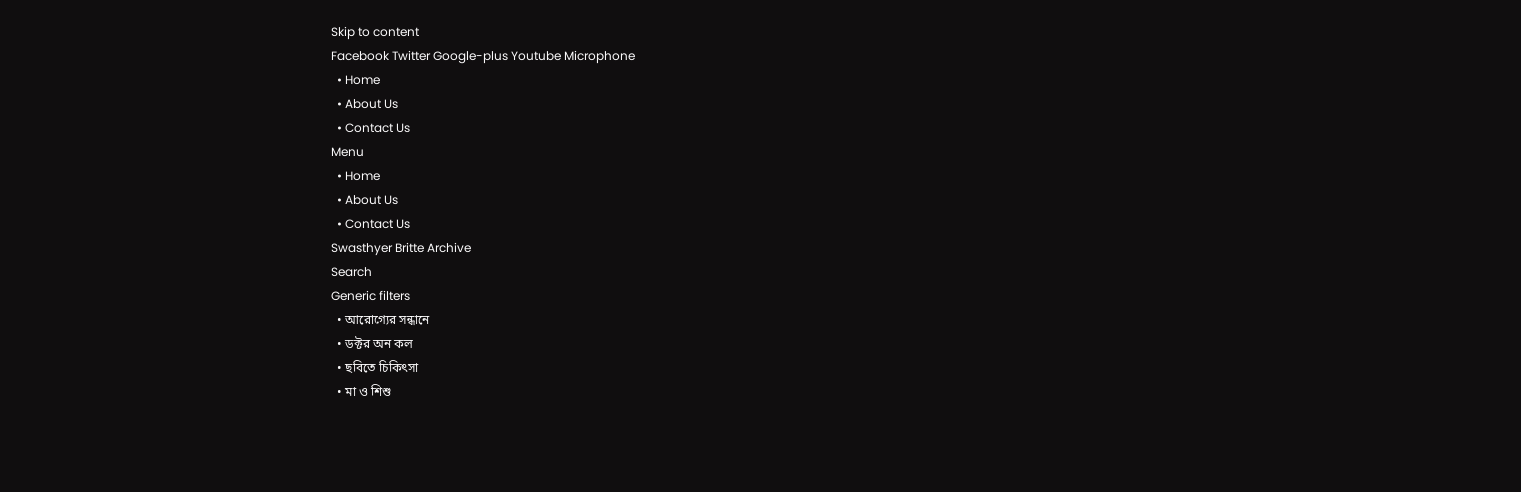Skip to content
Facebook Twitter Google-plus Youtube Microphone
  • Home
  • About Us
  • Contact Us
Menu
  • Home
  • About Us
  • Contact Us
Swasthyer Britte Archive
Search
Generic filters
  • আরোগ্যের সন্ধানে
  • ডক্টর অন কল
  • ছবিতে চিকিৎসা
  • মা ও শিশু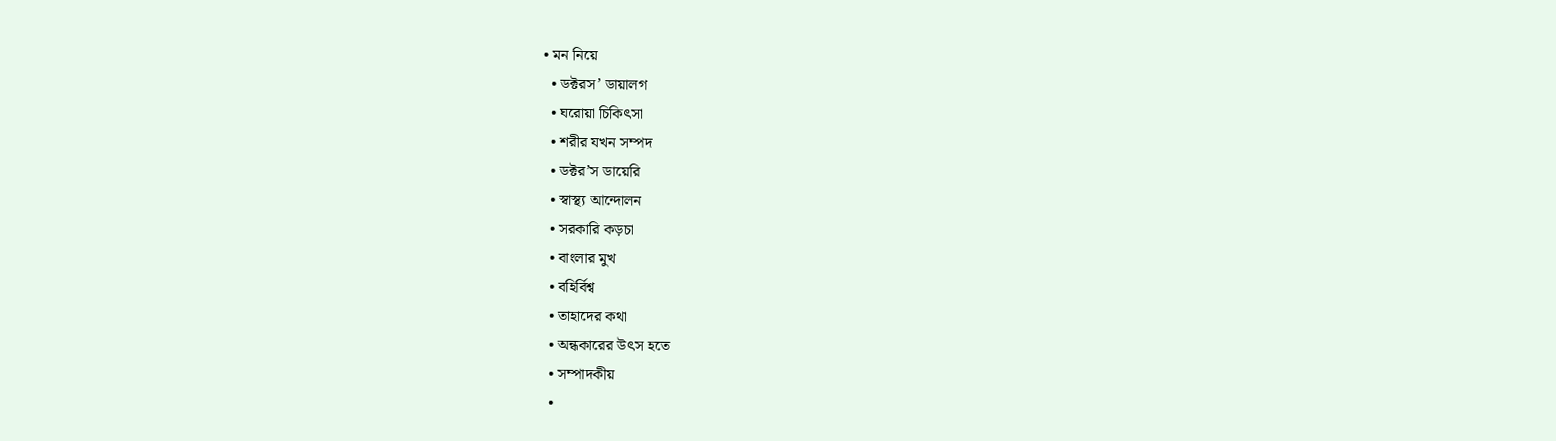• মন নিয়ে
  • ডক্টরস’ ডায়ালগ
  • ঘরোয়া চিকিৎসা
  • শরীর যখন সম্পদ
  • ডক্টর’স ডায়েরি
  • স্বাস্থ্য আন্দোলন
  • সরকারি কড়চা
  • বাংলার মুখ
  • বহির্বিশ্ব
  • তাহাদের কথা
  • অন্ধকারের উৎস হতে
  • সম্পাদকীয়
  •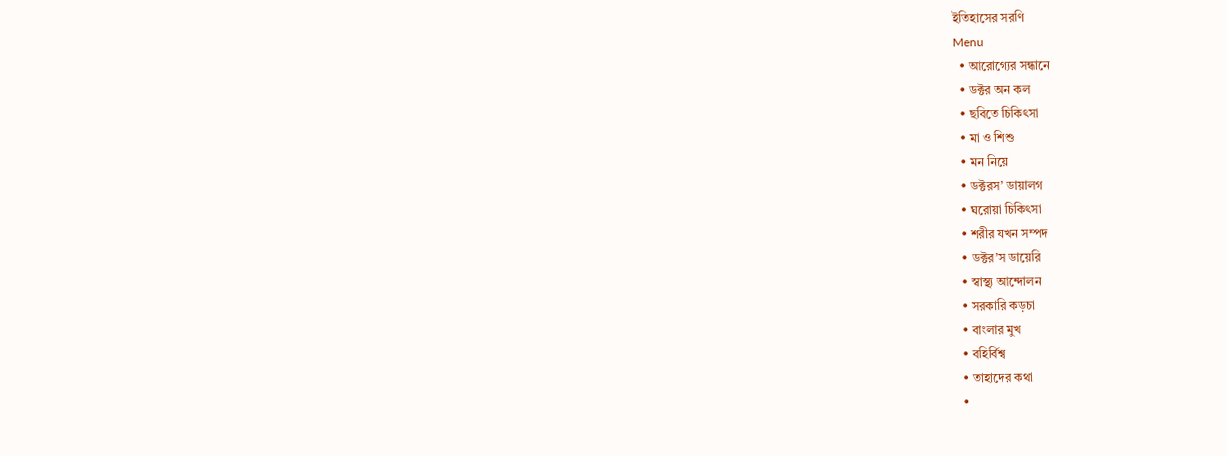ইতিহাসের সরণি
Menu
  • আরোগ্যের সন্ধানে
  • ডক্টর অন কল
  • ছবিতে চিকিৎসা
  • মা ও শিশু
  • মন নিয়ে
  • ডক্টরস’ ডায়ালগ
  • ঘরোয়া চিকিৎসা
  • শরীর যখন সম্পদ
  • ডক্টর’স ডায়েরি
  • স্বাস্থ্য আন্দোলন
  • সরকারি কড়চা
  • বাংলার মুখ
  • বহির্বিশ্ব
  • তাহাদের কথা
  •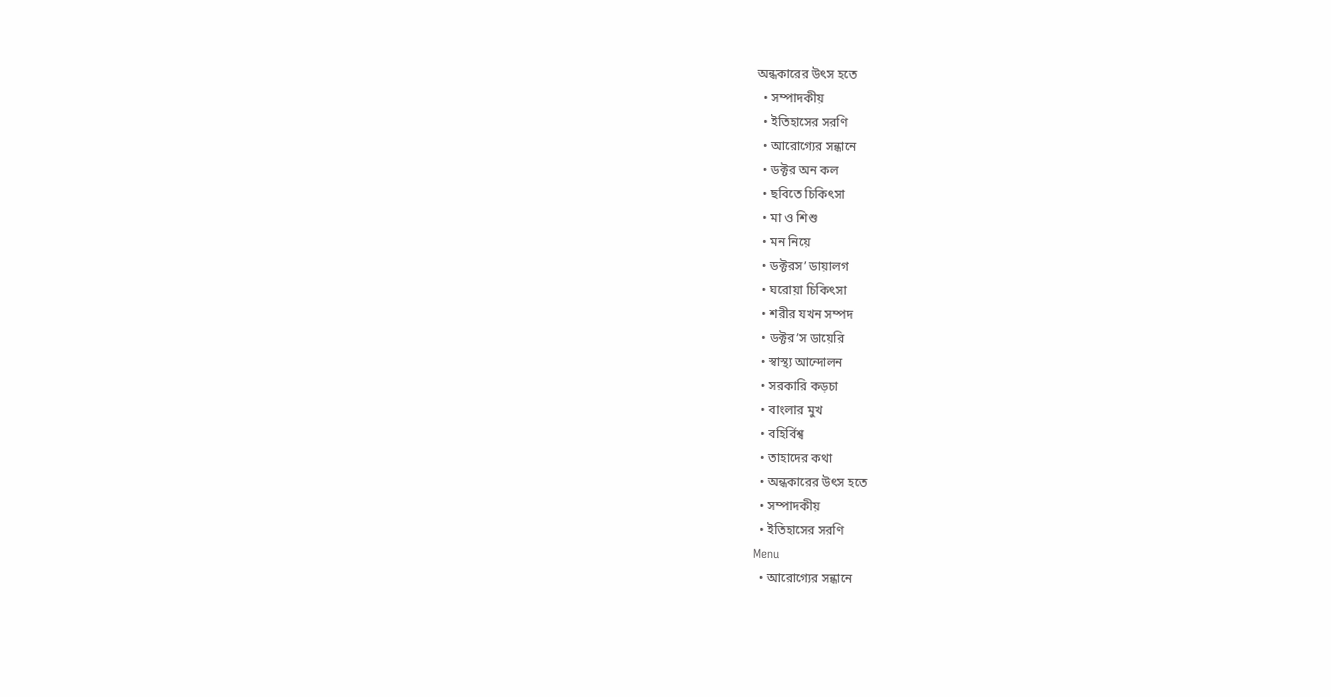অন্ধকারের উৎস হতে
  • সম্পাদকীয়
  • ইতিহাসের সরণি
  • আরোগ্যের সন্ধানে
  • ডক্টর অন কল
  • ছবিতে চিকিৎসা
  • মা ও শিশু
  • মন নিয়ে
  • ডক্টরস’ ডায়ালগ
  • ঘরোয়া চিকিৎসা
  • শরীর যখন সম্পদ
  • ডক্টর’স ডায়েরি
  • স্বাস্থ্য আন্দোলন
  • সরকারি কড়চা
  • বাংলার মুখ
  • বহির্বিশ্ব
  • তাহাদের কথা
  • অন্ধকারের উৎস হতে
  • সম্পাদকীয়
  • ইতিহাসের সরণি
Menu
  • আরোগ্যের সন্ধানে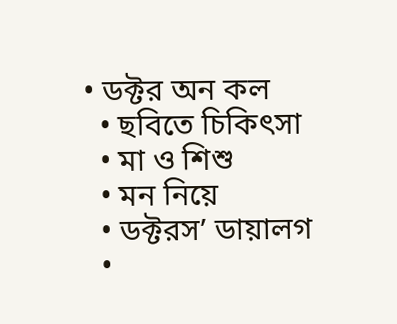• ডক্টর অন কল
  • ছবিতে চিকিৎসা
  • মা ও শিশু
  • মন নিয়ে
  • ডক্টরস’ ডায়ালগ
  •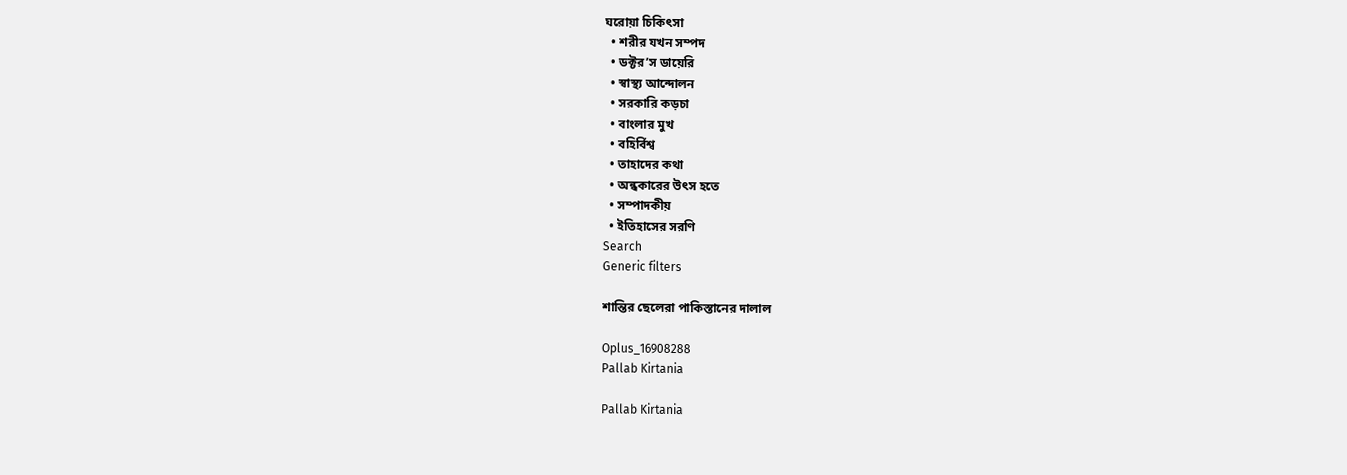ঘরোয়া চিকিৎসা
  • শরীর যখন সম্পদ
  • ডক্টর’স ডায়েরি
  • স্বাস্থ্য আন্দোলন
  • সরকারি কড়চা
  • বাংলার মুখ
  • বহির্বিশ্ব
  • তাহাদের কথা
  • অন্ধকারের উৎস হতে
  • সম্পাদকীয়
  • ইতিহাসের সরণি
Search
Generic filters

শান্তির ছেলেরা পাকিস্তানের দালাল

Oplus_16908288
Pallab Kirtania

Pallab Kirtania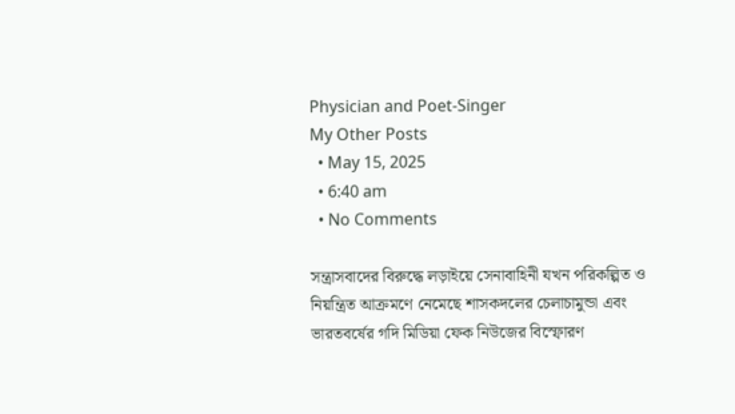Physician and Poet-Singer
My Other Posts
  • May 15, 2025
  • 6:40 am
  • No Comments

সন্ত্রাসবাদের বিরুদ্ধে লড়াইয়ে সেনাবাহিনী যখন পরিকল্পিত ও নিয়ন্ত্রিত আক্রমণে নেমেছে শাসকদলের চেলাচামুন্ডা এবং ভারতবর্ষের গদি মিডিয়া ফেক নিউজের বিস্ফোরণ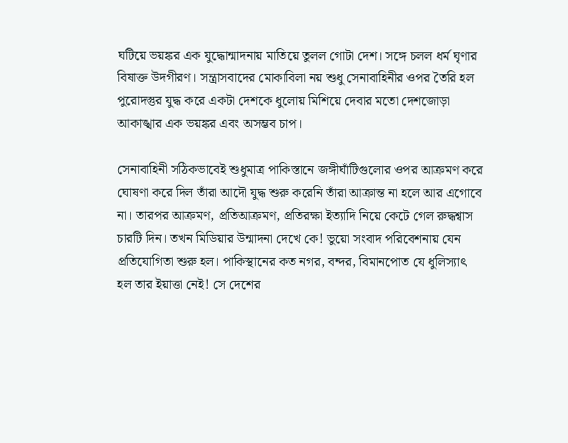ঘটিয়ে ভয়ঙ্কর এক যুদ্ধোন্মাদনায় মাতিয়ে তুলল গোটা দেশ। সঙ্গে চলল ধর্ম ঘৃণার বিষাক্ত উদগীরণ। সন্ত্রাসবাদের মোকাবিলা নয় শুধু সেনাবাহিনীর ওপর তৈরি হল পুরোদস্তুর যুদ্ধ করে একটা দেশকে ধুলোয় মিশিয়ে দেবার মতো দেশজোড়া আকাঙ্খার এক ভয়ঙ্কর এবং অসম্ভব চাপ।

সেনাবাহিনী সঠিকভাবেই শুধুমাত্র পাকিস্তানে জঙ্গীঘাঁটিগুলোর ওপর আক্রমণ করে ঘোষণা করে দিল তাঁরা আদৌ যুদ্ধ শুরু করেনি তাঁরা আক্রান্ত না হলে আর এগোবে না। তারপর আক্রমণ, প্রতিআক্রমণ, প্রতিরক্ষা ইত্যাদি নিয়ে কেটে গেল রুদ্ধশ্বাস চারটি দিন। তখন মিডিয়ার উন্মাদনা দেখে কে! ভুয়ো সংবাদ পরিবেশনায় যেন প্রতিযোগিতা শুরু হল। পাকিস্থানের কত নগর, বন্দর, বিমানপোত যে ধুলিস্যাৎ হল তার ইয়াত্তা নেই! সে দেশের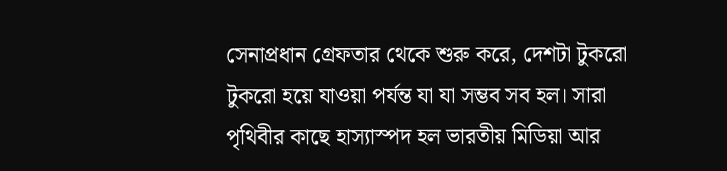সেনাপ্রধান গ্রেফতার থেকে শুরু করে, দেশটা টুকরো টুকরো হয়ে যাওয়া পর্যন্ত যা যা সম্ভব সব হল। সারা পৃথিবীর কাছে হাস্যাস্পদ হল ভারতীয় মিডিয়া আর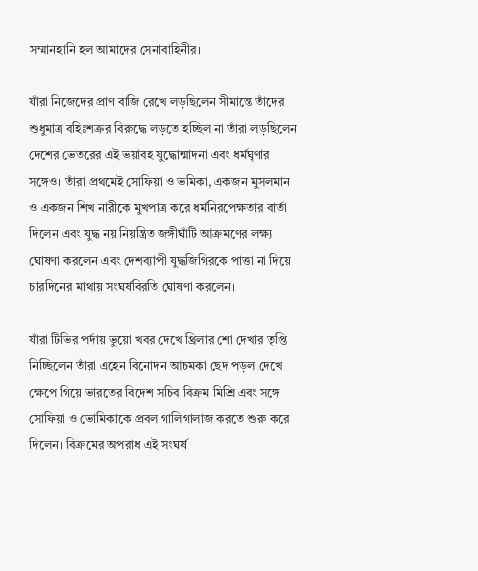সম্মানহানি হল আমাদের সেনাবাহিনীর।

যাঁরা নিজেদের প্রাণ বাজি রেখে লড়ছিলেন সীমান্তে তাঁদের শুধুমাত্র বহিঃশত্রুর বিরুদ্ধে লড়তে হচ্ছিল না তাঁরা লড়ছিলেন দেশের ভেতরের এই ভয়াবহ যুদ্ধোন্মাদনা এবং ধর্মঘৃণার সঙ্গেও। তাঁরা প্রথমেই সোফিয়া ও ভমিকা, একজন মুসলমান ও একজন শিখ নারীকে মুখপাত্র করে ধর্মনিরপেক্ষতার বার্তা দিলেন এবং যুদ্ধ নয় নিয়ন্ত্রিত জঙ্গীঘাঁটি আক্রমণের লক্ষ্য ঘোষণা করলেন এবং দেশব্যাপী যুদ্ধজিগিরকে পাত্তা না দিয়ে চারদিনের মাথায় সংঘর্ষবিরতি ঘোষণা করলেন।

যাঁরা টিভির পর্দায় ভুয়ো খবর দেখে থ্রিলার শো দেখার তৃপ্তি নিচ্ছিলেন তাঁরা এহেন বিনোদন আচমকা ছেদ পড়ল দেখে ক্ষেপে গিয়ে ভারতের বিদেশ সচিব বিক্রম মিশ্রি এবং সঙ্গে সোফিয়া ও ভোমিকাকে প্রবল গালিগালাজ করতে শুরু করে দিলেন। বিক্রমের অপরাধ এই সংঘর্ষ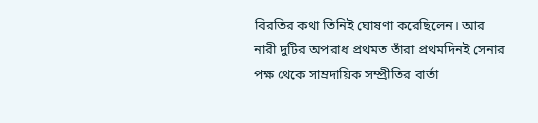বিরতির কথা তিনিই ঘোষণা করেছিলেন। আর নারী দুটির অপরাধ প্রথমত তাঁরা প্রথমদিনই সেনার পক্ষ থেকে সাম্রদায়িক সম্প্রীতির বার্তা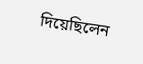দিয়েছিলেন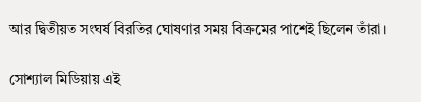আর দ্বিতীয়ত সংঘর্ষ বিরতির ঘোষণার সময় বিক্রমের পাশেই ছিলেন তাঁরা।

সোশ্যাল মিডিয়ায় এই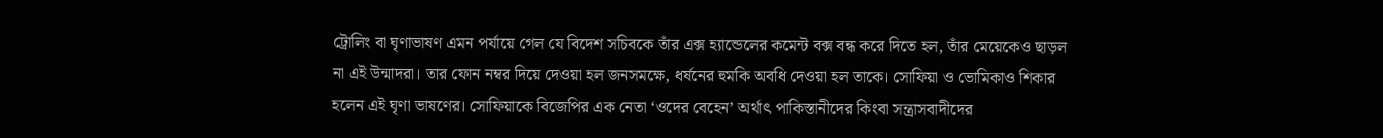ট্রোলিং বা ঘৃণাভাষণ এমন পর্যায়ে গেল যে বিদেশ সচিবকে তাঁর এক্স হ্যান্ডেলের কমেন্ট বক্স বন্ধ করে দিতে হল, তাঁর মেয়েকেও ছাড়ল না এই উন্মাদরা। তার ফোন নম্বর দিয়ে দেওয়া হল জনসমক্ষে, ধর্ষনের হুমকি অবধি দেওয়া হল তাকে। সোফিয়া ও ভোমিকাও শিকার হলেন এই ঘৃণা ভাষণের। সোফিয়াকে বিজেপির এক নেতা ‘ওদের বেহেন’ অর্থাৎ পাকিস্তানীদের কিংবা সন্ত্রাসবাদীদের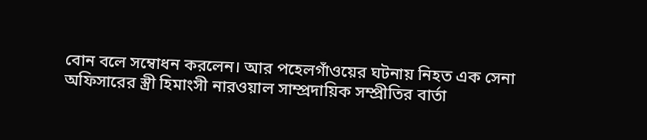বোন বলে সম্বোধন করলেন। আর পহেলগাঁওয়ের ঘটনায় নিহত এক সেনা অফিসারের স্ত্রী হিমাংসী নারওয়াল সাম্প্রদায়িক সম্প্রীতির বার্তা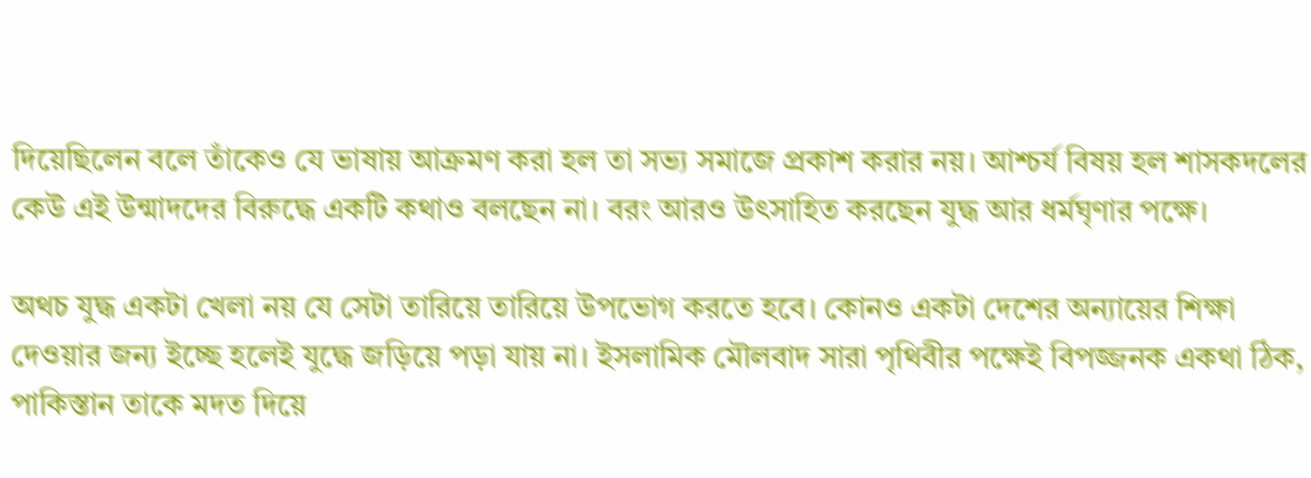দিয়েছিলেন বলে তাঁকেও যে ভাষায় আক্রমণ করা হল তা সভ্য সমাজে প্রকাশ করার নয়। আশ্চর্য বিষয় হল শাসকদলের কেউ এই উন্মাদদের বিরুদ্ধে একটি কথাও বলছেন না। বরং আরও উৎসাহিত করছেন যুদ্ধ আর ধর্মঘৃণার পক্ষে।

অথচ যুদ্ধ একটা খেলা নয় যে সেটা তারিয়ে তারিয়ে উপভোগ করতে হবে। কোনও একটা দেশের অন্যায়ের শিক্ষা দেওয়ার জন্য ইচ্ছে হলেই যুদ্ধে জড়িয়ে পড়া যায় না। ইসলামিক মৌলবাদ সারা পৃথিবীর পক্ষেই বিপজ্জনক একথা ঠিক, পাকিস্তান তাকে মদত দিয়ে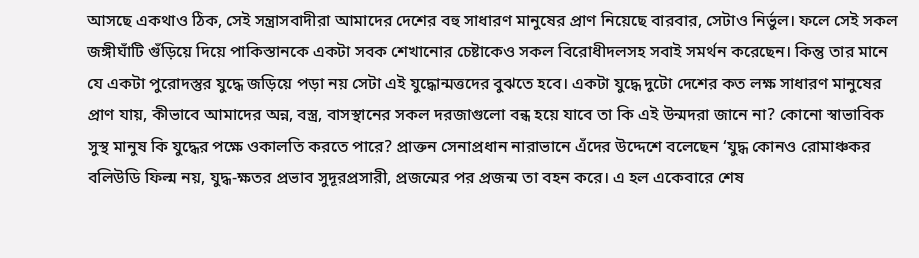আসছে একথাও ঠিক, সেই সন্ত্রাসবাদীরা আমাদের দেশের বহু সাধারণ মানুষের প্রাণ নিয়েছে বারবার, সেটাও নির্ভুল। ফলে সেই সকল জঙ্গীঘাঁটি গুঁড়িয়ে দিয়ে পাকিস্তানকে একটা সবক শেখানোর চেষ্টাকেও সকল বিরোধীদলসহ সবাই সমর্থন করেছেন। কিন্তু তার মানে যে একটা পুরোদস্তুর যুদ্ধে জড়িয়ে পড়া নয় সেটা এই যুদ্ধোন্মত্তদের বুঝতে হবে। একটা যুদ্ধে দুটো দেশের কত লক্ষ সাধারণ মানুষের প্রাণ যায়, কীভাবে আমাদের অন্ন, বস্ত্র, বাসস্থানের সকল দরজাগুলো বন্ধ হয়ে যাবে তা কি এই উন্মদরা জানে না? কোনো স্বাভাবিক সুস্থ মানুষ কি যুদ্ধের পক্ষে ওকালতি করতে পারে? প্রাক্তন সেনাপ্রধান নারাভানে এঁদের উদ্দেশে বলেছেন ‘যুদ্ধ কোনও রোমাঞ্চকর বলিউডি ফিল্ম নয়, যুদ্ধ-ক্ষতর প্রভাব সুদূরপ্রসারী, প্রজন্মের পর প্রজন্ম তা বহন করে। এ হল একেবারে শেষ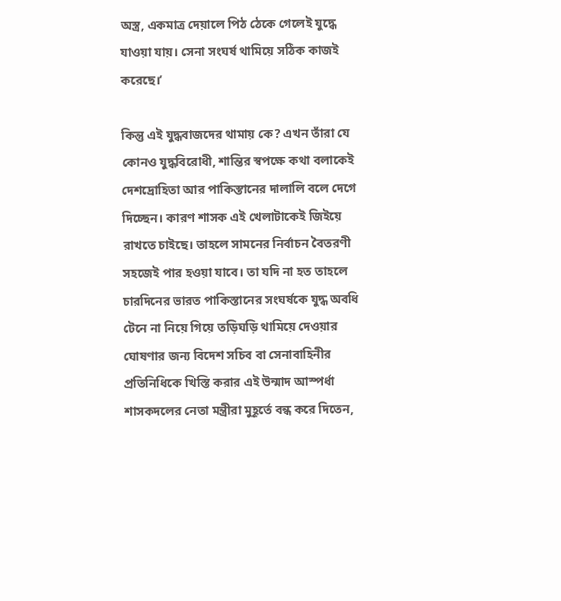অস্ত্র, একমাত্র দেয়ালে পিঠ ঠেকে গেলেই যুদ্ধে যাওয়া যায়। সেনা সংঘর্ষ থামিয়ে সঠিক কাজই করেছে।’

কিন্তু এই যুদ্ধবাজদের থামায় কে? এখন তাঁরা যে কোনও যুদ্ধবিরোধী, শান্তির স্বপক্ষে কথা বলাকেই দেশদ্রোহিতা আর পাকিস্তানের দালালি বলে দেগে দিচ্ছেন। কারণ শাসক এই খেলাটাকেই জিইয়ে রাখতে চাইছে। তাহলে সামনের নির্বাচন বৈতরণী সহজেই পার হওয়া যাবে। তা যদি না হত তাহলে চারদিনের ভারত পাকিস্তানের সংঘর্ষকে যুদ্ধ অবধি টেনে না নিয়ে গিয়ে তড়িঘড়ি থামিয়ে দেওয়ার ঘোষণার জন্য বিদেশ সচিব বা সেনাবাহিনীর প্রতিনিধিকে খিস্তি করার এই উন্মাদ আস্পর্ধা শাসকদলের নেতা মন্ত্রীরা মুহূর্তে বন্ধ করে দিতেন,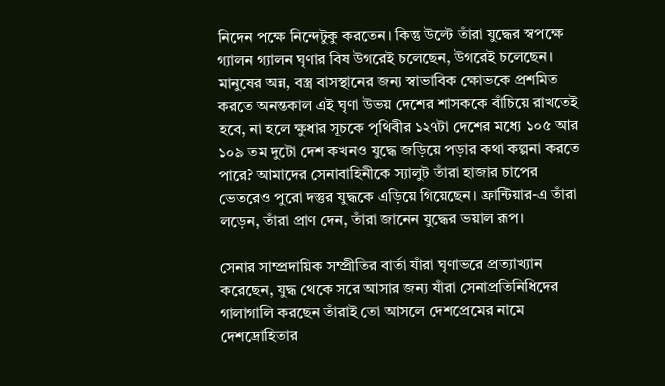নিদেন পক্ষে নিন্দেটুকু করতেন। কিন্তু উল্টে তাঁরা যুদ্ধের স্বপক্ষে গ্যালন গ্যালন ঘৃণার বিষ উগরেই চলেছেন, উগরেই চলেছেন। মানুষের অন্ন, বস্ত্র বাসস্থানের জন্য স্বাভাবিক ক্ষোভকে প্রশমিত করতে অনন্তকাল এই ঘৃণা উভয় দেশের শাসককে বাঁচিয়ে রাখতেই হবে, না হলে ক্ষুধার সূচকে পৃথিবীর ১২৭টা দেশের মধ্যে ১০৫ আর ১০৯ তম দুটো দেশ কখনও যুদ্ধে জড়িয়ে পড়ার কথা কল্পনা করতে পারে? আমাদের সেনাবাহিনীকে স্যালুট তাঁরা হাজার চাপের ভেতরেও পুরো দস্তুর যুদ্ধকে এড়িয়ে গিয়েছেন। ফ্রান্টিয়ার-এ তাঁরা লড়েন, তাঁরা প্রাণ দেন, তাঁরা জানেন যুদ্ধের ভয়াল রূপ।

সেনার সাম্প্রদায়িক সম্প্রীতির বার্তা যাঁরা ঘৃণাভরে প্রত্যাখ্যান করেছেন, যুদ্ধ থেকে সরে আসার জন্য যাঁরা সেনাপ্রতিনিধিদের গালাগালি করছেন তাঁরাই তো আসলে দেশপ্রেমের নামে দেশদ্রোহিতার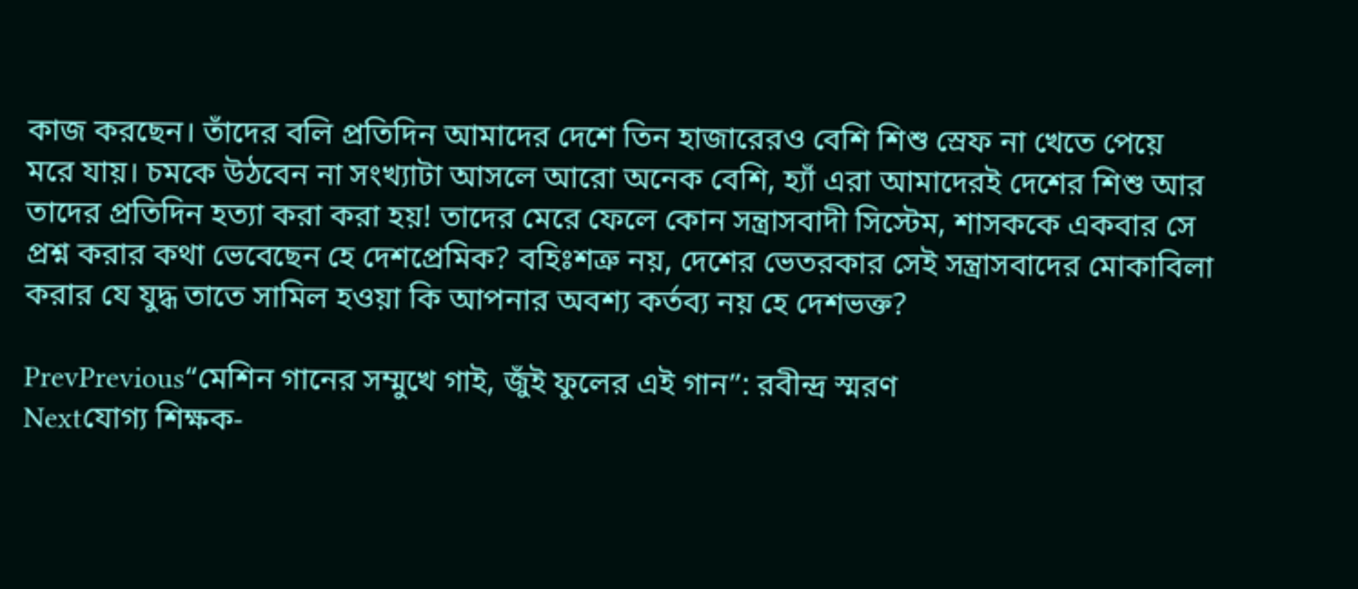কাজ করছেন। তাঁদের বলি প্রতিদিন আমাদের দেশে তিন হাজারেরও বেশি শিশু স্রেফ না খেতে পেয়ে মরে যায়। চমকে উঠবেন না সংখ্যাটা আসলে আরো অনেক বেশি, হ্যাঁ এরা আমাদেরই দেশের শিশু আর তাদের প্রতিদিন হত্যা করা করা হয়! তাদের মেরে ফেলে কোন সন্ত্রাসবাদী সিস্টেম, শাসককে একবার সে প্রশ্ন করার কথা ভেবেছেন হে দেশপ্রেমিক? বহিঃশত্রু নয়, দেশের ভেতরকার সেই সন্ত্রাসবাদের মোকাবিলা করার যে যুদ্ধ তাতে সামিল হওয়া কি আপনার অবশ্য কর্তব্য নয় হে দেশভক্ত?

PrevPrevious“মেশিন গানের সম্মুখে গাই, জুঁই ফুলের এই গান”: রবীন্দ্র স্মরণ
Nextযোগ্য শিক্ষক-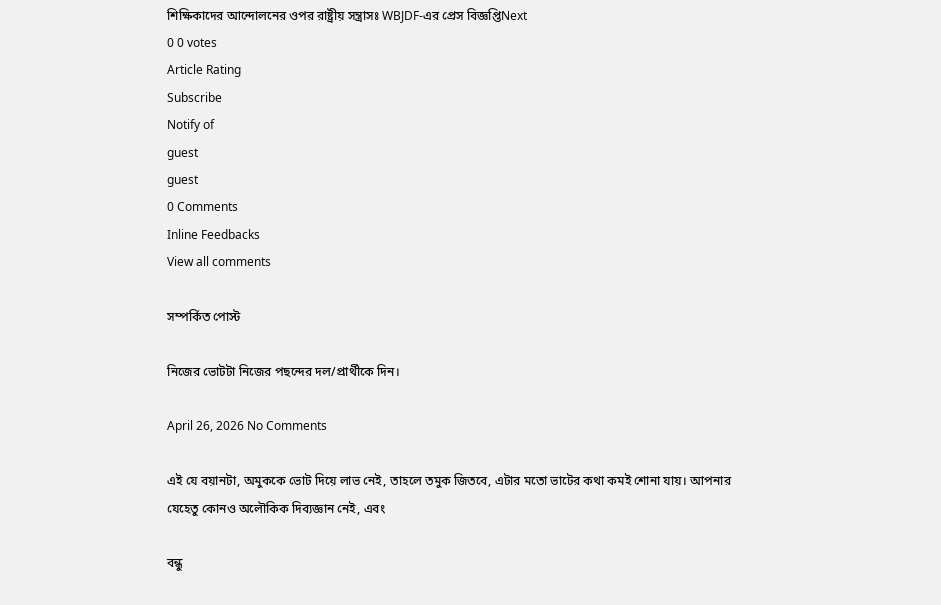শিক্ষিকাদের আন্দোলনের ওপর রাষ্ট্রীয় সন্ত্রাসঃ WBJDF-এর প্রেস বিজ্ঞপ্তিNext
0 0 votes
Article Rating
Subscribe
Notify of
guest
guest
0 Comments
Inline Feedbacks
View all comments

সম্পর্কিত পোস্ট

নিজের ভোটটা নিজের পছন্দের দল/প্রার্থীকে দিন।

April 26, 2026 No Comments

এই যে বয়ানটা, অমুককে ভোট দিয়ে লাভ নেই, তাহলে তমুক জিতবে, এটার মতো ভাটের কথা কমই শোনা যায়। আপনার যেহেতু কোনও অলৌকিক দিব্যজ্ঞান নেই, এবং

বন্ধু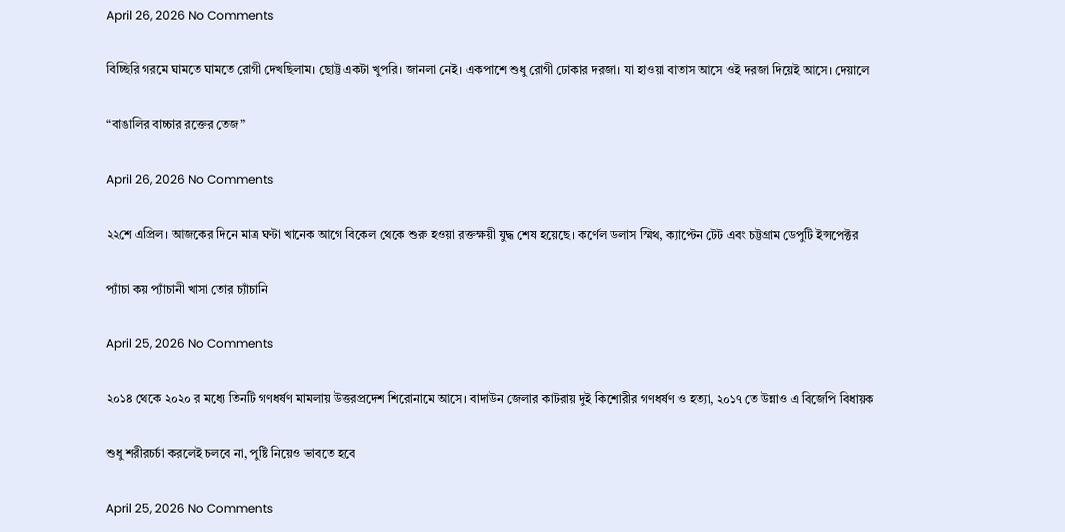April 26, 2026 No Comments

বিচ্ছিরি গরমে ঘামতে ঘামতে রোগী দেখছিলাম। ছোট্ট একটা খুপরি। জানলা নেই। একপাশে শুধু রোগী ঢোকার দরজা। যা হাওয়া বাতাস আসে ওই দরজা দিয়েই আসে। দেয়ালে

“বাঙালির বাচ্চার রক্তের তেজ”

April 26, 2026 No Comments

২২শে এপ্রিল। আজকের দিনে মাত্র ঘণ্টা খানেক আগে বিকেল থেকে শুরু হওয়া রক্তক্ষয়ী যুদ্ধ শেষ হয়েছে। কর্ণেল ডলাস স্মিথ, ক্যাপ্টেন টেট এবং চট্টগ্রাম ডেপুটি ইন্সপেক্টর

প্যাঁচা কয় প্যাঁচানী খাসা তোর চ্যাঁচানি

April 25, 2026 No Comments

২০১৪ থেকে ২০২০ র মধ্যে তিনটি গণধর্ষণ মামলায় উত্তরপ্রদেশ শিরোনামে আসে। বাদাউন জেলার কাটরায় দুই কিশোরীর গণধর্ষণ ও হত্যা, ২০১৭ তে উন্নাও এ বিজেপি বিধায়ক

শুধু শরীরচর্চা করলেই চলবে না, পুষ্টি নিয়েও ভাবতে হবে

April 25, 2026 No Comments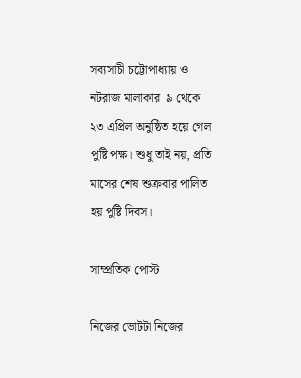সব্যসাচী চট্টোপাধ্যায় ও নটরাজ মালাকার  ৯ থেকে ২৩ এপ্রিল অনুষ্ঠিত হয়ে গেল পুষ্টি পক্ষ। শুধু তাই নয়, প্রতি মাসের শেষ শুক্রবার পালিত হয় পুষ্টি দিবস।

সাম্প্রতিক পোস্ট

নিজের ভোটটা নিজের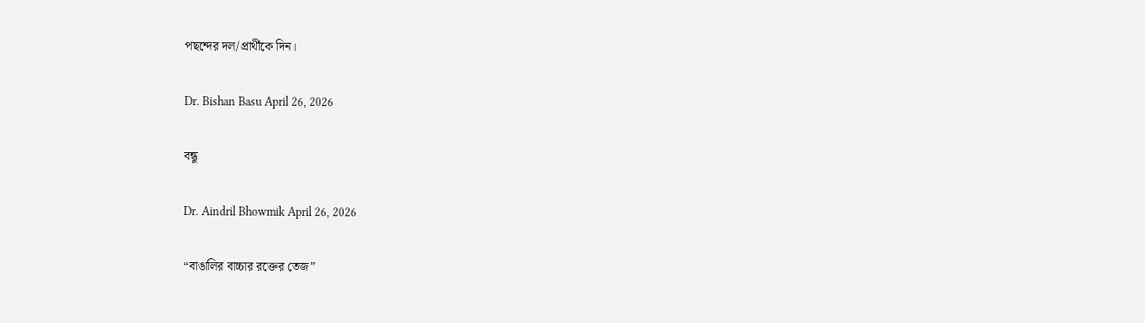পছন্দের দল/প্রার্থীকে দিন।

Dr. Bishan Basu April 26, 2026

বন্ধু

Dr. Aindril Bhowmik April 26, 2026

“বাঙালির বাচ্চার রক্তের তেজ”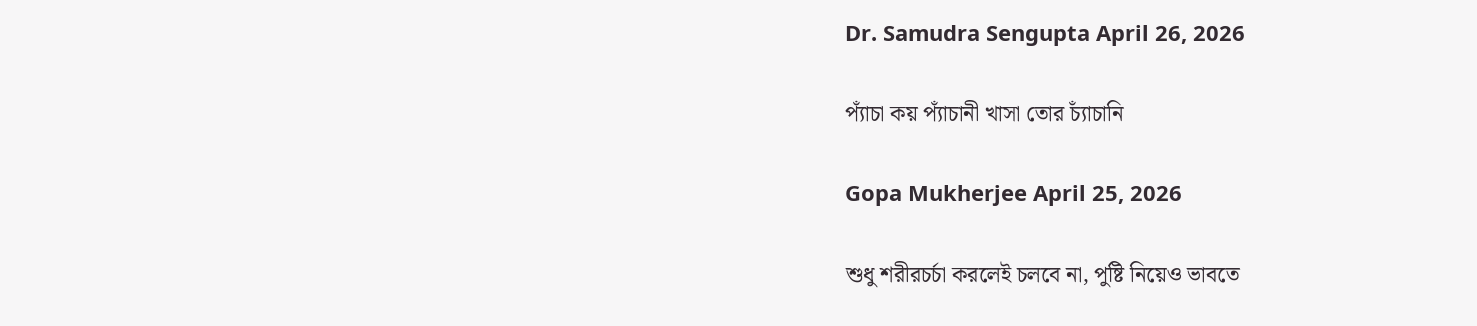Dr. Samudra Sengupta April 26, 2026

প্যাঁচা কয় প্যাঁচানী খাসা তোর চ্যাঁচানি

Gopa Mukherjee April 25, 2026

শুধু শরীরচর্চা করলেই চলবে না, পুষ্টি নিয়েও ভাবতে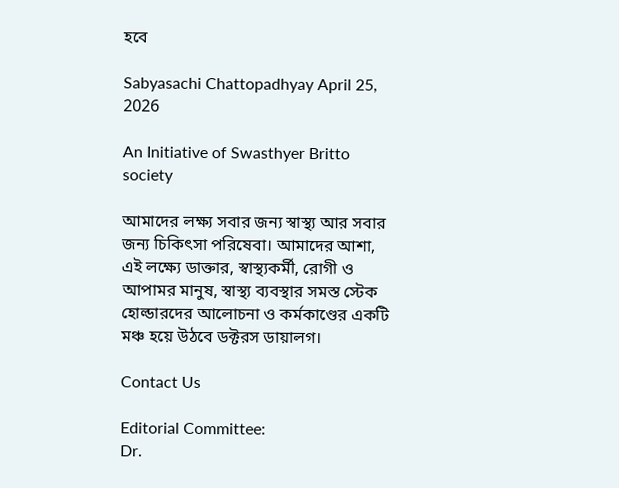হবে

Sabyasachi Chattopadhyay April 25, 2026

An Initiative of Swasthyer Britto society

আমাদের লক্ষ্য সবার জন্য স্বাস্থ্য আর সবার জন্য চিকিৎসা পরিষেবা। আমাদের আশা, এই লক্ষ্যে ডাক্তার, স্বাস্থ্যকর্মী, রোগী ও আপামর মানুষ, স্বাস্থ্য ব্যবস্থার সমস্ত স্টেক হোল্ডারদের আলোচনা ও কর্মকাণ্ডের একটি মঞ্চ হয়ে উঠবে ডক্টরস ডায়ালগ।

Contact Us

Editorial Committee:
Dr.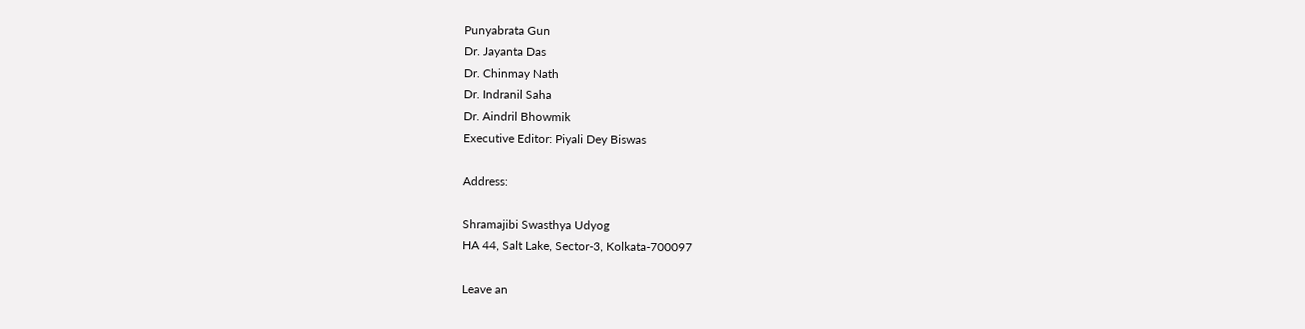Punyabrata Gun
Dr. Jayanta Das
Dr. Chinmay Nath
Dr. Indranil Saha
Dr. Aindril Bhowmik
Executive Editor: Piyali Dey Biswas

Address:

Shramajibi Swasthya Udyog
HA 44, Salt Lake, Sector-3, Kolkata-700097

Leave an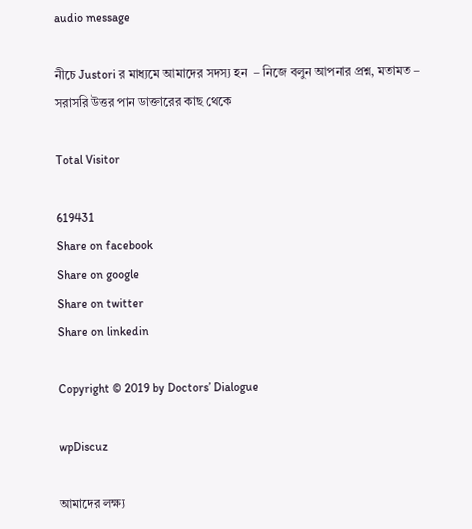audio message

নীচে Justori র মাধ্যমে আমাদের সদস্য হন  – নিজে বলুন আপনার প্রশ্ন, মতামত – সরাসরি উত্তর পান ডাক্তারের কাছ থেকে

Total Visitor

619431
Share on facebook
Share on google
Share on twitter
Share on linkedin

Copyright © 2019 by Doctors’ Dialogue

wpDiscuz

আমাদের লক্ষ্য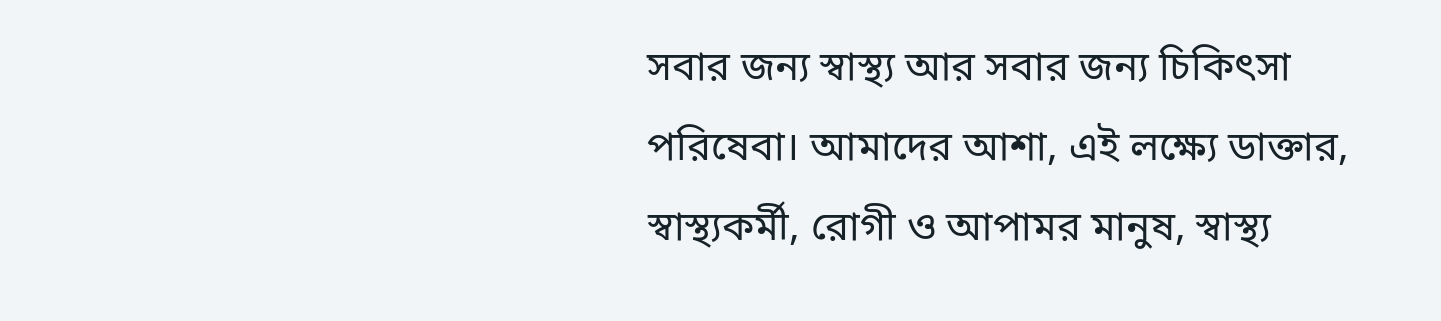সবার জন্য স্বাস্থ্য আর সবার জন্য চিকিৎসা পরিষেবা। আমাদের আশা, এই লক্ষ্যে ডাক্তার, স্বাস্থ্যকর্মী, রোগী ও আপামর মানুষ, স্বাস্থ্য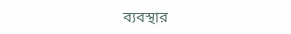ব্যবস্থার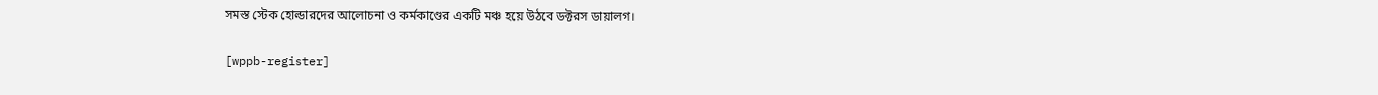সমস্ত স্টেক হোল্ডারদের আলোচনা ও কর্মকাণ্ডের একটি মঞ্চ হয়ে উঠবে ডক্টরস ডায়ালগ।

[wppb-register]